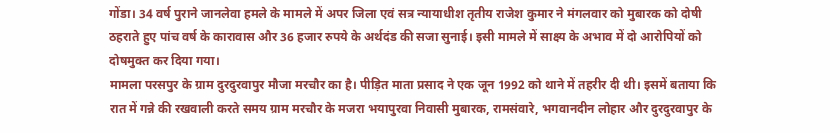गोंडा। 34 वर्ष पुराने जानलेवा हमले के मामले में अपर जिला एवं सत्र न्यायाधीश तृतीय राजेश कुमार ने मंगलवार को मुबारक को दोषी ठहराते हुए पांच वर्ष के कारावास और 36 हजार रुपये के अर्थदंड की सजा सुनाई। इसी मामले में साक्ष्य के अभाव में दो आरोपियों को दोषमुक्त कर दिया गया।
मामला परसपुर के ग्राम दुरदुरवापुर मौजा मरचौर का है। पीड़ित माता प्रसाद ने एक जून 1992 को थाने में तहरीर दी थी। इसमें बताया कि रात में गन्ने की रखवाली करते समय ग्राम मरचौर के मजरा भयापुरवा निवासी मुबारक, रामसंवारे, भगवानदीन लोहार और दुरदुरवापुर के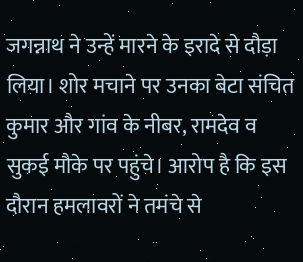जगन्नाथ ने उन्हें मारने के इरादे से दौड़ा लिया। शोर मचाने पर उनका बेटा संचित कुमार और गांव के नीबर, रामदेव व सुकई मौके पर पहुंचे। आरोप है कि इस दौरान हमलावरों ने तमंचे से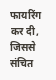फायरिंग कर दी, जिससे संचित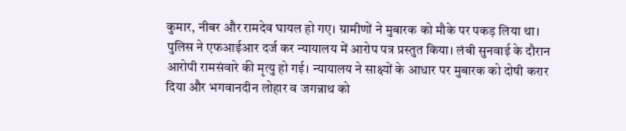कुमार, नीबर और रामदेव घायल हो गए। ग्रामीणों ने मुबारक को मौके पर पकड़ लिया था।
पुलिस ने एफआईआर दर्ज कर न्यायालय में आरोप पत्र प्रस्तुत किया। लंबी सुनवाई के दौरान आरोपी रामसंवारे की मृत्यु हो गई। न्यायालय ने साक्ष्यों के आधार पर मुबारक को दोषी करार दिया और भगवानदीन लोहार व जगन्नाथ को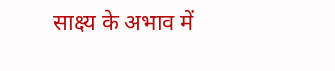साक्ष्य के अभाव में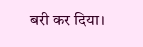बरी कर दिया।